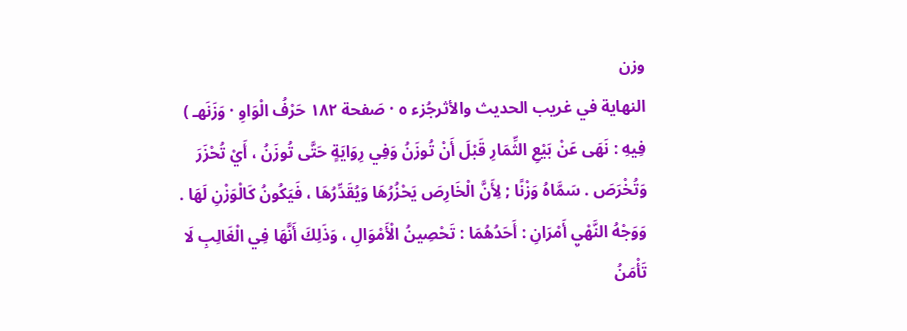وزن
النهاية في غريب الحديث والأثرجُزء ٥ · صَفحة ١٨٢ حَرْفُ الْوَاوِ · وَزَنَهـ ) فِيهِ : نَهَى عَنْ بَيْعِ الثِّمَارِ قَبْلَ أَنْ تُوزَنُ وَفِي رِوَايَةٍ حَتَّى تُوزَنُ ، أَيْ تُحْزَرَ وَتُخْرَصَ . سَمَّاهُ وَزْنًا ; لِأَنَّ الْخَارِصَ يَحْزُرُهَا وَيُقَدِّرُهَا ، فَيَكُونُ كَالْوَزْنِ لَهَا . وَوَجْهُ النَّهْيِ أَمْرَانِ : أَحَدُهُمَا : تَحْصِينُ الْأَمْوَالِ ، وَذَلِكَ أَنَّهَا فِي الْغَالِبِ لَا تَأْمَنُ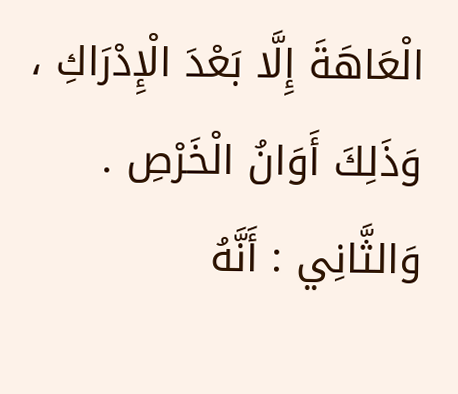الْعَاهَةَ إِلَّا بَعْدَ الْإِدْرَاكِ ، وَذَلِكَ أَوَانُ الْخَرْصِ . وَالثَّانِي : أَنَّهُ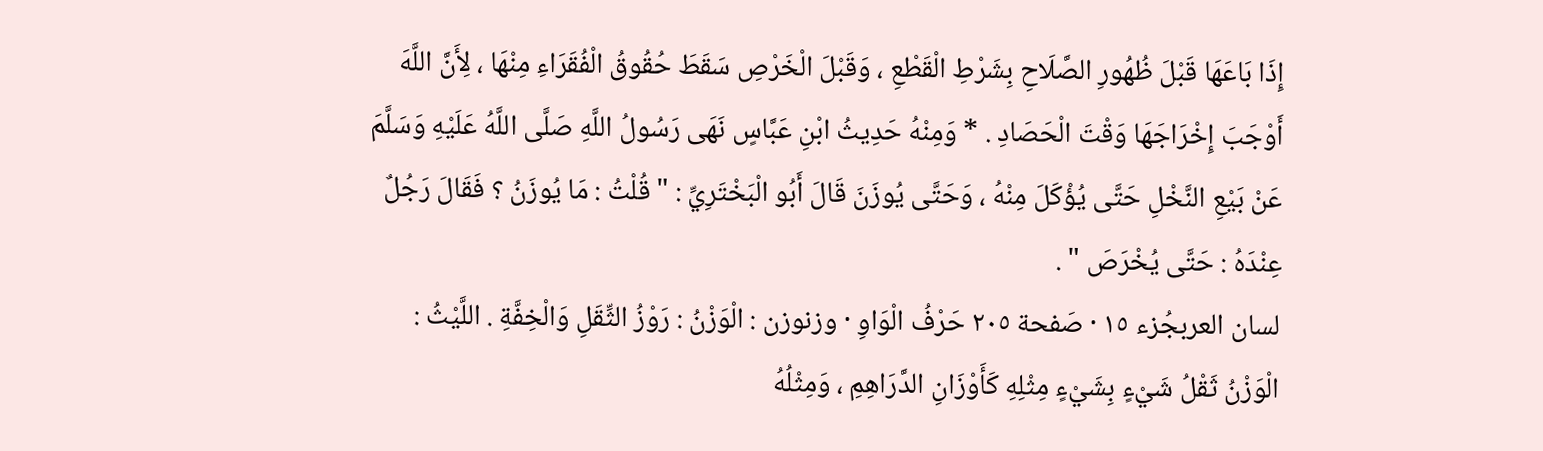إِذَا بَاعَهَا قَبْلَ ظُهُورِ الصَّلَاحِ بِشَرْطِ الْقَطْعِ ، وَقَبْلَ الْخَرْصِ سَقَطَ حُقُوقُ الْفُقَرَاءِ مِنْهَا ، لِأَنَّ اللَّهَ أَوْجَبَ إِخْرَاجَهَا وَقْتَ الْحَصَادِ . * وَمِنْهُ حَدِيثُ ابْنِ عَبَّاسٍ نَهَى رَسُولُ اللَّهِ صَلَّى اللَّهُ عَلَيْهِ وَسَلَّمَ عَنْ بَيْعِ النَّخْلِ حَتَّى يُؤْكَلَ مِنْهُ ، وَحَتَّى يُوزَنَ قَالَ أَبُو الْبَخْتَرِيِّ : " قُلْتُ : مَا يُوزَنُ ؟ فَقَالَ رَجُلٌ عِنْدَهُ : حَتَّى يُخْرَصَ " .
لسان العربجُزء ١٥ · صَفحة ٢٠٥ حَرْفُ الْوَاوِ · وزنوزن : الْوَزْنُ : رَوْزُ الثِّقَلِ وَالْخِفَّةِ . اللَّيْثُ : الْوَزْنُ ثَقْلُ شَيْءٍ بِشَيْءٍ مِثْلِهِ كَأَوْزَانِ الدَّرَاهِمِ ، وَمِثْلُهُ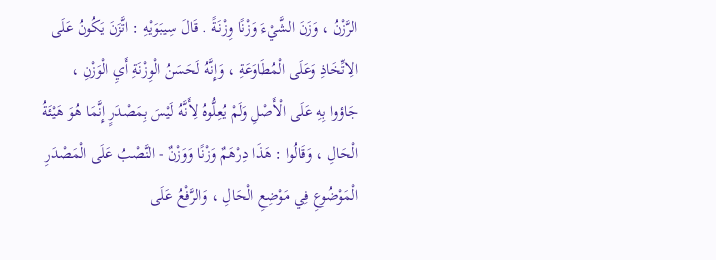الرَّزْنُ ، وَزَنَ الشَّيْءَ وَزْنًا وِزْنَةً . قَالَ سِيبَوَيْهِ : اتَّزَنَ يَكُونُ عَلَى الِاتِّخَاذِ وَعَلَى الْمُطَاوَعَةِ ، وَإِنَّهُ لَحَسَنُ الْوِزْنَةِ أَيِ الْوَزْنِ ، جَاؤوا بِهِ عَلَى الْأَصْلِ وَلَمْ يُعِلُّوهُ لِأَنَّهُ لَيْسَ بِمَصْدَرٍ إِنَّمَا هُوَ هَيْئَةُ الْحَالِ ، وَقَالُوا : هَذَا دِرْهَمٌ وَزْنًا وَوَزْنٌ - النَّصْبُ عَلَى الْمَصْدَرِ الْمَوْضُوعِ فِي مَوْضِعِ الْحَالِ ، وَالرَّفْعُ عَلَى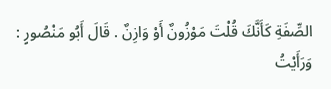الصِّفَةِ كَأَنَّكَ قُلْتَ مَوْزُونٌ أَوْ وَازِنٌ . قَالَ أَبُو مَنْصُورٍ : وَرَأَيْتُ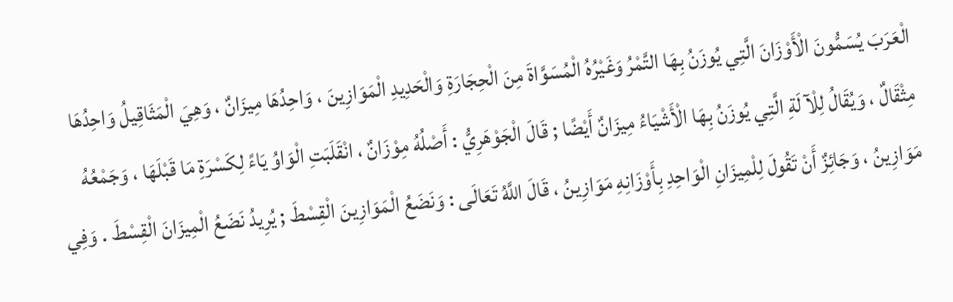الْعَرَبَ يُسَمُّونَ الْأَوْزَانَ الَّتِي يُوزَنُ بِهَا التَّمْرُ وَغَيْرُهُ الْمُسَوَّاةَ مِنَ الْحِجَارَةِ وَالْحَدِيدِ الْمَوَازِينَ ، وَاحِدُهَا مِيزَانٌ ، وَهِيَ الْمَثَاقِيلُ وَاحِدُهَا مِثْقَالٌ ، وَيُقَالُ لِلْآلَةِ الَّتِي يُوزَنُ بِهَا الْأَشْيَاءُ مِيزَانٌ أَيْضًا ; قَالَ الْجَوْهَرِيُّ : أَصْلُهُ مِوْزَانٌ ، انْقَلَبَتِ الْوَاوُ يَاءً لِكَسْرَةِ مَا قَبْلَهَا ، وَجَمْعُهُ مَوَازِينُ ، وَجَائِزٌ أَنْ تَقُولَ لِلْمِيزَانِ الْوَاحِدِ بِأَوْزَانِهِ مَوَازِينُ ، قَالَ اللَّهُ تَعَالَى : وَنَضَعُ الْمَوَازِينَ الْقِسْطَ ; يُرِيدُ نَضَعُ الْمِيزَانَ الْقِسْطَ . وَفِي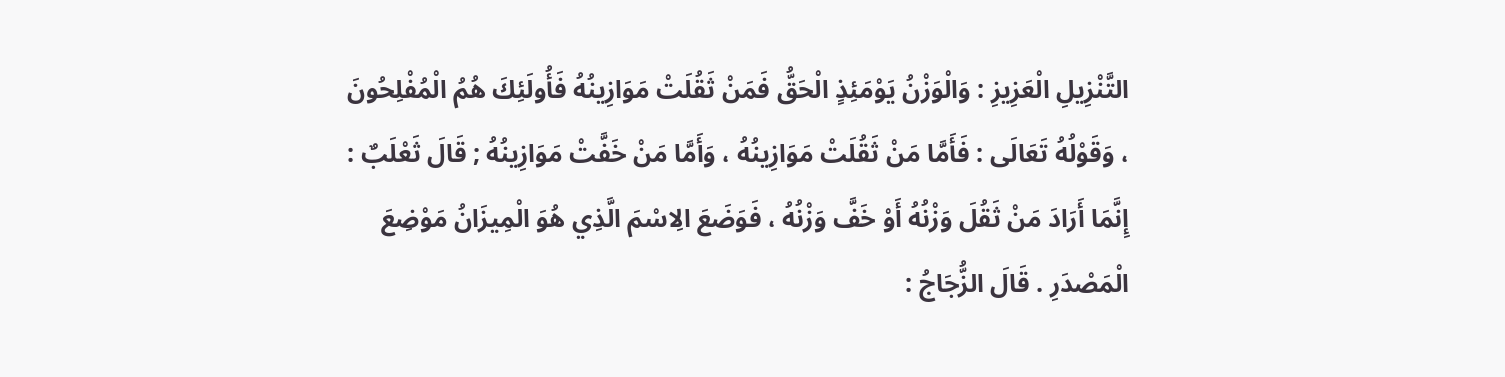التَّنْزِيلِ الْعَزِيزِ : وَالْوَزْنُ يَوْمَئِذٍ الْحَقُّ فَمَنْ ثَقُلَتْ مَوَازِينُهُ فَأُولَئِكَ هُمُ الْمُفْلِحُونَ ، وَقَوْلُهُ تَعَالَى : فَأَمَّا مَنْ ثَقُلَتْ مَوَازِينُهُ ، وَأَمَّا مَنْ خَفَّتْ مَوَازِينُهُ ; قَالَ ثَعْلَبٌ : إِنَّمَا أَرَادَ مَنْ ثَقُلَ وَزْنُهُ أَوْ خَفَّ وَزْنُهُ ، فَوَضَعَ الِاسْمَ الَّذِي هُوَ الْمِيزَانُ مَوْضِعَ الْمَصْدَرِ . قَالَ الزُّجَاجُ :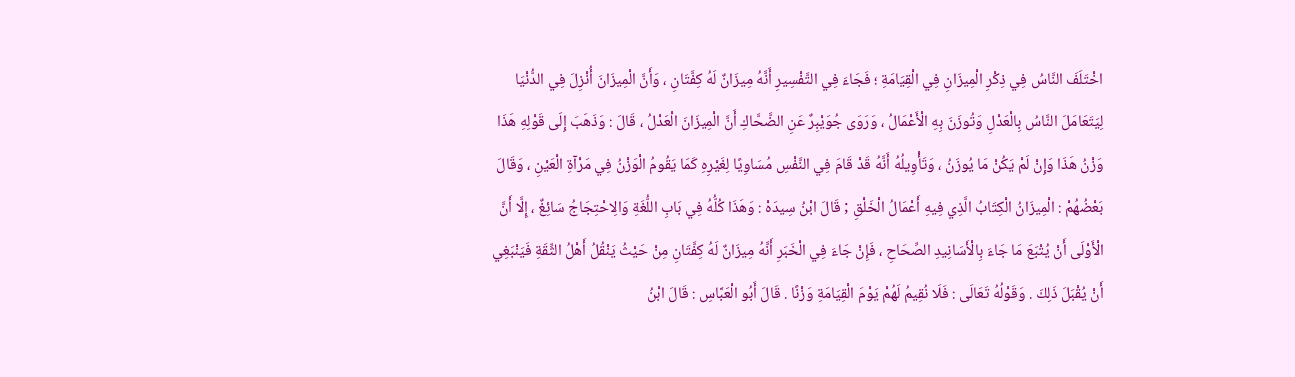اخْتَلَفَ النَّاسُ فِي ذِكْرِ الْمِيزَانِ فِي الْقِيَامَةِ ؛ فَجَاءَ فِي التَّفْسِيرِ أَنَّهُ مِيزَانٌ لَهُ كِفَّتَانِ ، وَأَنَّ الْمِيزَانَ أُنْزِلَ فِي الدُّنْيَا لِيَتَعَامَلَ النَّاسُ بِالْعَدْلِ وَتُوزَنَ بِهِ الْأَعْمَالُ ، وَرَوَى جُوَيْبِرٌ عَنِ الضَّحَّاكِ أَنَّ الْمِيزَانَ الْعَدْلُ ، قَالَ : وَذَهَبَ إِلَى قَوْلِهِ هَذَا وَزْنُ هَذَا وَإِنْ لَمْ يَكُنْ مَا يُوزَنُ ، وَتَأْوِيلُهُ أَنَّهُ قَدْ قَامَ فِي النَّفْسِ مُسَاوِيًا لِغَيْرِهِ كَمَا يَقُومُ الْوَزْنُ فِي مَرْآةِ الْعَيْنِ ، وَقَالَ بَعْضُهُمْ : الْمِيزَانُ الْكِتَابُ الَّذِي فِيهِ أَعْمَالُ الْخَلْقِ ; قَالَ ابْنُ سِيدَهْ : وَهَذَا كُلُّهُ فِي بَابِ اللُّغَةِ وَالِاحْتِجَاجُ سَائِغٌ ، إِلَّا أَنَّ الْأَوْلَى أَنْ يُتْبَعَ مَا جَاءَ بِالْأَسَانِيدِ الصِّحَاحِ ، فَإِنْ جَاءَ فِي الْخَبَرِ أَنَّهُ مِيزَانٌ لَهُ كِفَّتَانِ مِنْ حَيْثُ يَنْقُلُ أَهْلُ الثِّقَةِ فَيَنْبَغِي أَنْ يُقْبَلَ ذَلِكَ . وَقَوْلُهُ تَعَالَى : فَلَا نُقِيمُ لَهُمْ يَوْمَ الْقِيَامَةِ وَزْنًا . قَالَ أَبُو الْعَبَّاسِ : قَالَ ابْنُ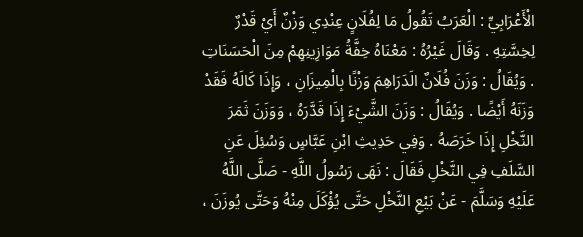الْأَعْرَابِيِّ : الْعَرَبُ تَقُولُ مَا لِفُلَانٍ عِنْدِي وَزْنٌ أَيْ قَدْرٌ لِخِسَّتِهِ . وَقَالَ غَيْرُهُ : مَعْنَاهُ خِفَّةُ مَوَازِينِهِمْ مِنَ الْحَسَنَاتِ . وَيُقَالُ : وَزَنَ فُلَانٌ الَدَرَاهِمَ وَزْنًا بِالْمِيزَانِ ، وَإِذَا كَالَهُ فَقَدْ وَزَنَهُ أَيْضًا . وَيُقَالُ : وَزَنَ الشَّيْءَ إِذَا قَدَّرَهُ ، وَوَزَنَ ثَمَرَ النَّخْلِ إِذَا خَرَصَهُ . وَفِي حَدِيثِ ابْنِ عَبَّاسٍ وَسُئِلَ عَنِ السَّلَفِ فِي النَّخْلِ فَقَالَ : نَهَى رَسُولُ اللَّهِ - صَلَّى اللَّهُ عَلَيْهِ وَسَلَّمَ - عَنْ بَيْعِ النَّخْلِ حَتَّى يُؤْكَلَ مِنْهُ وَحَتَّى يُوزَنَ ،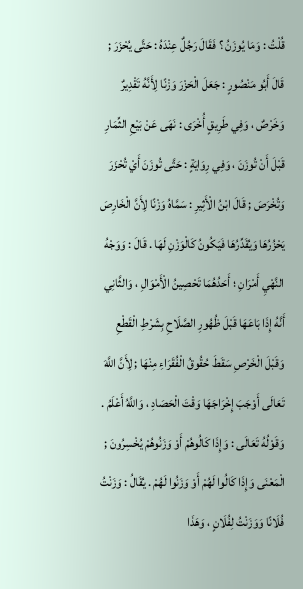قُلْتُ : وَمَا يُوزَنُ ؟ فَقَالَ رَجُلٌ عِنْدَهُ : حَتَّى يُحْزَرَ ; قَالَ أَبُو مَنْصُورٍ : جَعَلَ الْحَزْرَ وَزْنًا لِأَنَّهُ تَقْدِيرٌ وَخَرْصٌ ، وَفِي طَرِيقٍ أُخْرَى : نَهَى عَنْ بَيْعِ الثِّمَارِ قَبْلَ أَنْ تُوزَنَ ، وَفِي رِوَايَةٍ : حَتَّى تُوزَنَ أَيْ تُحْزَرَ وَتُخْرَصَ ; قَالَ ابْنُ الْأَثِيرِ : سَمَّاهُ وَزْنًا لِأَنَّ الْخَارِصَ يَحْزُرُهَا وَيُقَدِّرُهَا فَيَكُونُ كَالْوَزْنِ لَهَا . قَالَ : وَوَجْهُ النَّهْيِ أَمْرَانِ ؛ أَحَدُهُمَا تَحْصِينُ الْأَمْوَالِ ، وَالثَّانِي أَنَّهُ إِذَا بَاعَهَا قَبْلَ ظُهُورِ الصَّلَاحِ بِشَرْطِ الْقَطْعِ وَقَبْلَ الْخَرْصِ سَقَطَ حُقُوقُ الْفُقَرَاءِ مِنْهَا ; لِأَنَّ اللَّهَ تَعَالَى أَوْجَبَ إِخْرَاجَهَا وَقْتَ الْحَصَادِ ، وَاللَّهُ أَعْلَمُ . وَقَوْلُهُ تَعَالَى : وَإِذَا كَالُوهُمْ أَوْ وَزَنُوهُمْ يُخْسِرُونَ ; الْمَعْنَى وَإِذَا كَالُوا لَهُمْ أَوْ وَزَنُوا لَهُمْ . يُقَالُ : وَزَنْتُ فُلَانًا وَوَزَنْتُ لِفُلَانٍ ، وَهَذَا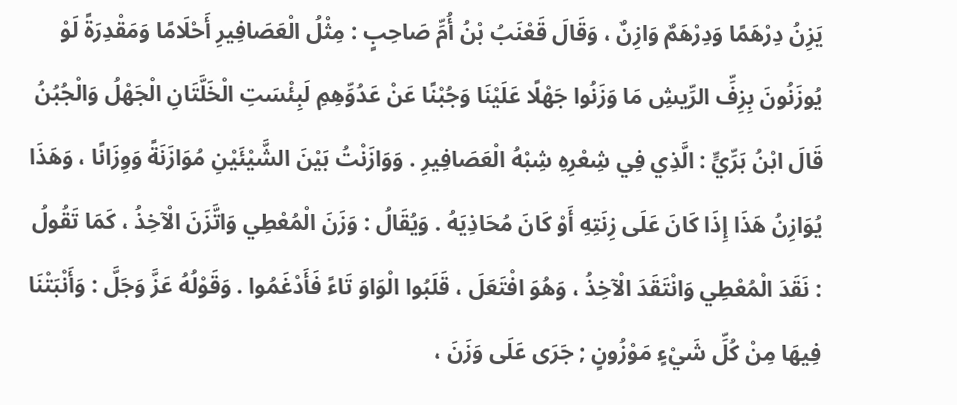يَزِنُ دِرْهَمًا وَدِرْهَمٌ وَازِنٌ ، وَقَالَ قَعْنَبُ بْنُ أُمِّ صَاحِبٍ : مِثْلُ الْعَصَافِيرِ أَحْلَامًا وَمَقْدِرَةً لَوْ يُوزَنُونَ بِزِفِّ الرِّيشِ مَا وَزَنُوا جَهْلًا عَلَيْنَا وَجُبْنًا عَنْ عَدُوِّهِمِ لَبِئْسَتِ الْخَلَّتَانِ الْجَهْلُ وَالْجُبُنُ قَالَ ابْنُ بَرِّيٍّ : الَّذِي فِي شِعْرِهِ شِبْهُ الْعَصَافِيرِ . وَوَازَنْتُ بَيْنَ الشَّيْئَيْنِ مُوَازَنَةً وَوِزَانًا ، وَهَذَا يُوَازِنُ هَذَا إِذَا كَانَ عَلَى زِنَتِهِ أَوْ كَانَ مُحَاذِيَهُ . وَيُقَالُ : وَزَنَ الْمُعْطِي وَاتَّزَنَ الْآخِذُ ، كَمَا تَقُولُ : نَقَدَ الْمُعْطِي وَانْتَقَدَ الْآخِذُ ، وَهُوَ افْتَعَلَ ، قَلَبُوا الْوَاوَ تَاءً فَأَدْغَمُوا . وَقَوْلُهُ عَزَّ وَجَلَّ : وَأَنْبَتْنَا فِيهَا مِنْ كُلِّ شَيْءٍ مَوْزُونٍ ; جَرَى عَلَى وَزَنَ ،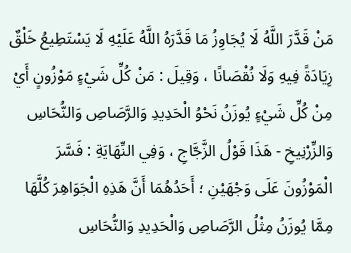مَنْ قَدَّرَ اللَّهُ لَا يُجَاوِزُ مَا قَدَّرَهُ اللَّهُ عَلَيْهِ لَا يَسْتَطِيعُ خَلْقٌ زِيَادَةً فِيهِ وَلَا نُقْصَانًا ، وَقِيلَ : مَنْ كُلِّ شَيْءٍ مَوْزُونٍ أَيْ مِنْ كُلِّ شَيْءٍ يُوزَنُ نَحْوُ الْحَدِيدِ وَالرَّصَاصِ وَالنُّحَاسِ وَالزِّرْنِيخِ - هَذَا قَوْلُ الزَّجَّاجِ ، وَفِي النِّهَايَةِ : فَسَّرَ الْمَوْزُونَ عَلَى وَجْهَيْنِ ؛ أَحَدُهُمَا أَنَّ هَذِهِ الْجَوَاهِرَ كُلَّهَا مِمَّا يُوزَنُ مِثْلُ الرَّصَاصِ وَالْحَدِيدِ وَالنُّحَاسِ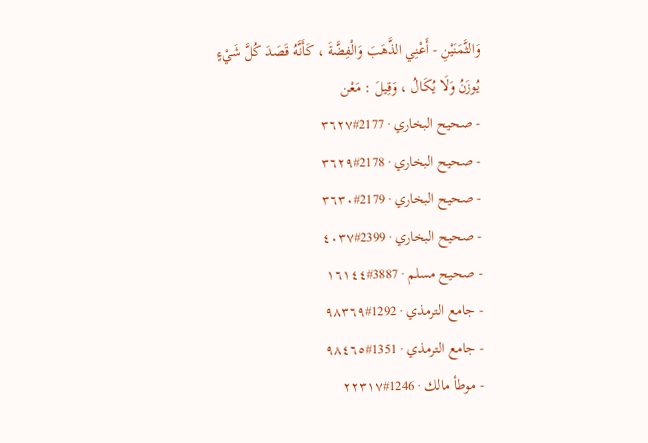وَالثَّمَنَيْنِ - أَعْنِي الذَّهَبَ وَالْفِضَّةَ ، كَأَنَّهُ قَصَدَ كُلَّ شَيْءٍ يُوزَنُ وَلَا يُكَالُ ، وَقِيلَ : مَعْن
- صحيح البخاري · 2177#٣٦٢٧
- صحيح البخاري · 2178#٣٦٢٩
- صحيح البخاري · 2179#٣٦٣٠
- صحيح البخاري · 2399#٤٠٣٧
- صحيح مسلم · 3887#١٦١٤٤
- جامع الترمذي · 1292#٩٨٣٦٩
- جامع الترمذي · 1351#٩٨٤٦٥
- موطأ مالك · 1246#٢٢٣١٧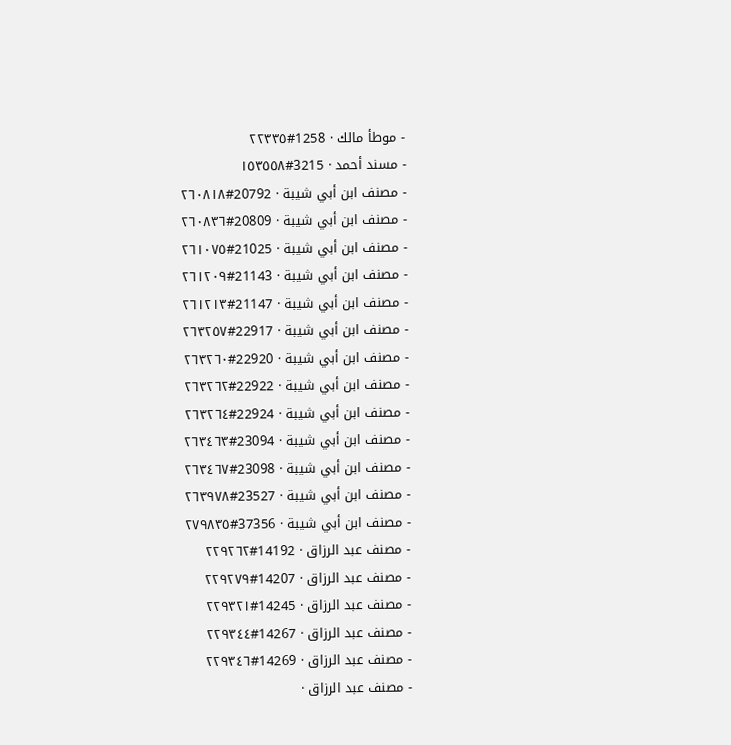- موطأ مالك · 1258#٢٢٣٣٥
- مسند أحمد · 3215#١٥٣٥٥٨
- مصنف ابن أبي شيبة · 20792#٢٦٠٨١٨
- مصنف ابن أبي شيبة · 20809#٢٦٠٨٣٦
- مصنف ابن أبي شيبة · 21025#٢٦١٠٧٥
- مصنف ابن أبي شيبة · 21143#٢٦١٢٠٩
- مصنف ابن أبي شيبة · 21147#٢٦١٢١٣
- مصنف ابن أبي شيبة · 22917#٢٦٣٢٥٧
- مصنف ابن أبي شيبة · 22920#٢٦٣٢٦٠
- مصنف ابن أبي شيبة · 22922#٢٦٣٢٦٢
- مصنف ابن أبي شيبة · 22924#٢٦٣٢٦٤
- مصنف ابن أبي شيبة · 23094#٢٦٣٤٦٣
- مصنف ابن أبي شيبة · 23098#٢٦٣٤٦٧
- مصنف ابن أبي شيبة · 23527#٢٦٣٩٧٨
- مصنف ابن أبي شيبة · 37356#٢٧٩٨٣٥
- مصنف عبد الرزاق · 14192#٢٢٩٢٦٢
- مصنف عبد الرزاق · 14207#٢٢٩٢٧٩
- مصنف عبد الرزاق · 14245#٢٢٩٣٢١
- مصنف عبد الرزاق · 14267#٢٢٩٣٤٤
- مصنف عبد الرزاق · 14269#٢٢٩٣٤٦
- مصنف عبد الرزاق ·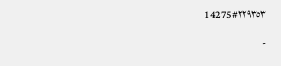14275#٢٢٩٣٥٣
-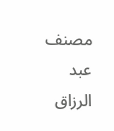مصنف عبد الرزاق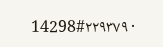· 14298#٢٢٩٣٧٩